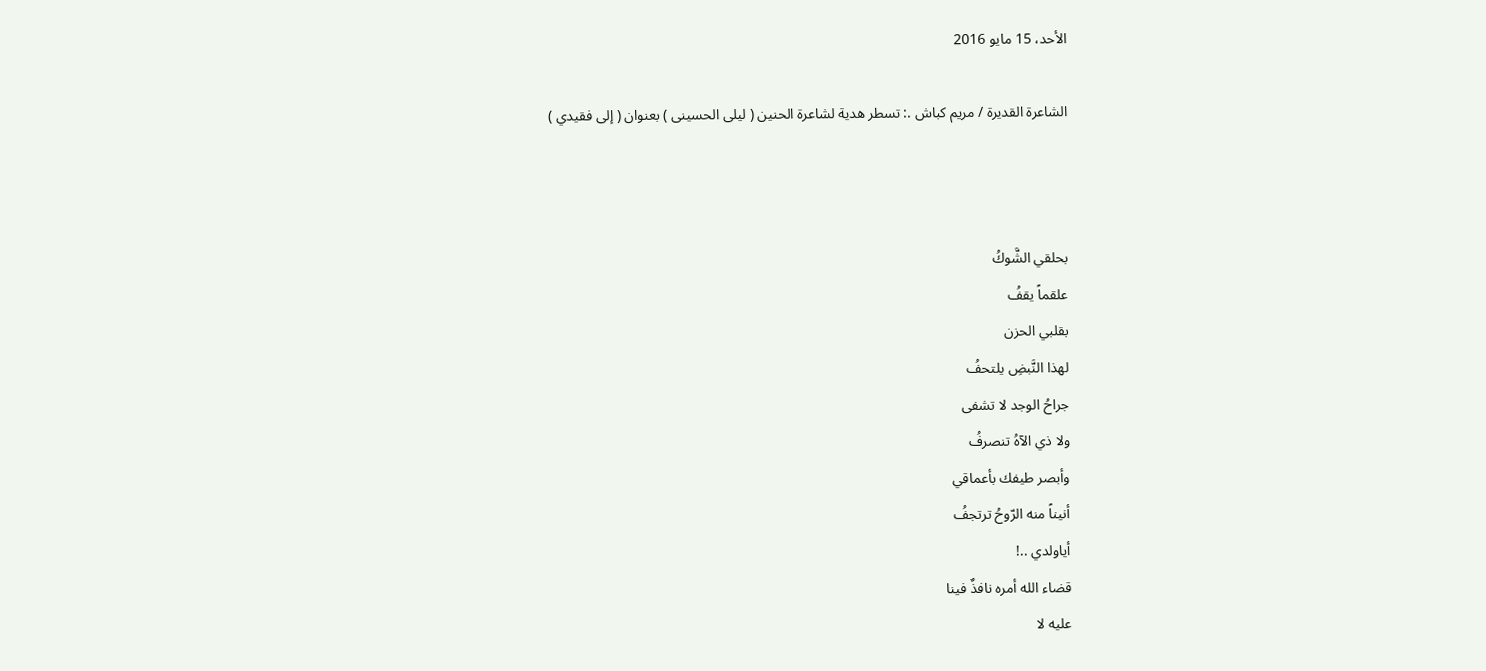الأحد، 15 مايو 2016

الشاعرة القديرة / مريم كباش .: تسطر هدية لشاعرة الحنين ( ليلى الحسينى ) بعنوان ( إلى فقيدي )



بحلقي الشَّوكُ
علقماً يقفُ
بقلبي الحزن
لهذا النَّبضِ يلتحفُ
جراحُ الوجد لا تشفى
ولا ذي الآهُ تنصرفُ
وأبصر طيفك بأعماقي
أنيناً منه الرّوحُ ترتجفُ
أياولدي ..!
قضاء الله أمره نافذٌ فينا
عليه لا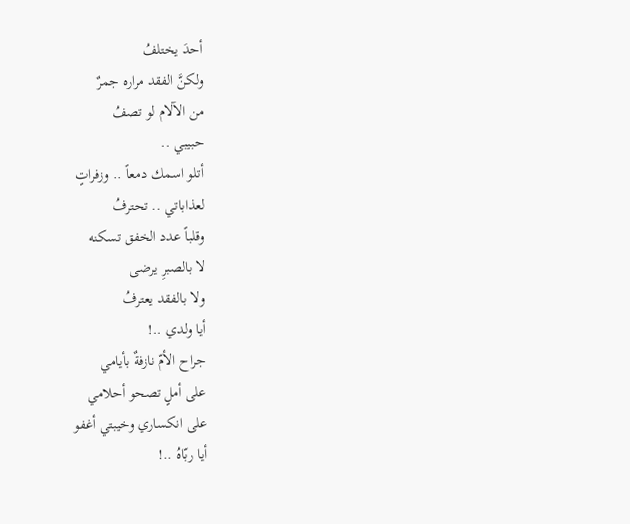أحدَ يختلفُ
ولكنَّ الفقد مراره جمرٌ
من الآلام لو تصفُ
حبيبي ..
أتلو اسمك دمعاً .. وزفراتٍ
لعذاباتي .. تحترفُ
وقلباً عدد الخفق تسكنه
لا بالصبرِ يرضى
ولا بالفقد يعترفُ
أيا ولدي ..!
جراح الأمّ نازفةٌ بأيامي
على أملٍ تصحو أحلامي
على انكساري وخيبتي أغفو
أيا ربّاهُ ..!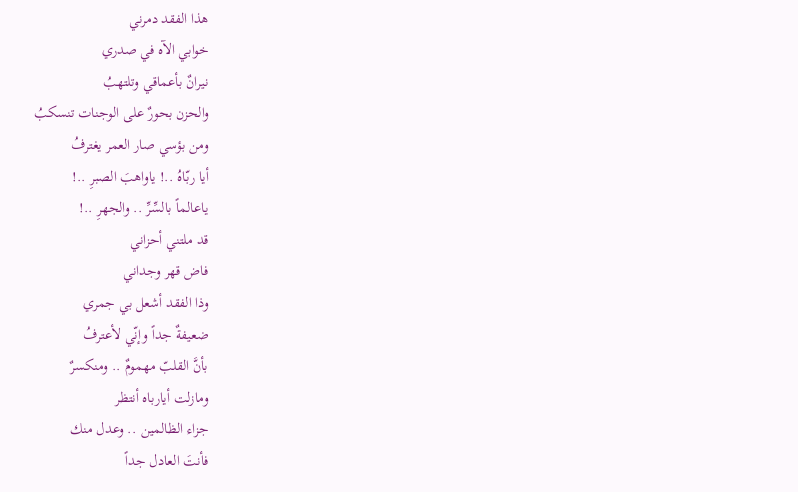هذا الفقد دمرني
خوابي الآه في صدري
نيرانٌ بأعماقي وتلتهبُ
والحزن بحورٌ على الوجنات تنسكبُ
ومن بؤسي صار العمر يغترفُ
أيا ربّاهُ ..! ياواهبَ الصبرِ ..!
ياعالماً بالسِّرِّ .. والجهرِ ..!
قد ملتني أحزاني
فاض قهر وجداني
وذا الفقد أشعل بي جمري
ضعيفةٌ جداً وإنّي لأعترفُ
بأنَّ القلبّ مهمومٌ .. ومنكسرٌ
ومازلت أيارباه أنتظر
جزاء الظالمين .. وعدل منك
فأنتَ العادل جداً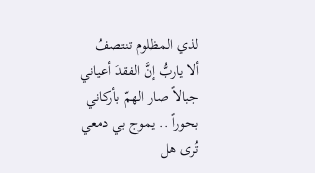لذي المظلوم تنتصفُ
ألا ياربُّ إنَّ الفقدَ أعياني
جبالاً صار الهمّ بأركاني
بحوراً .. يموج بي دمعي
تُرى هل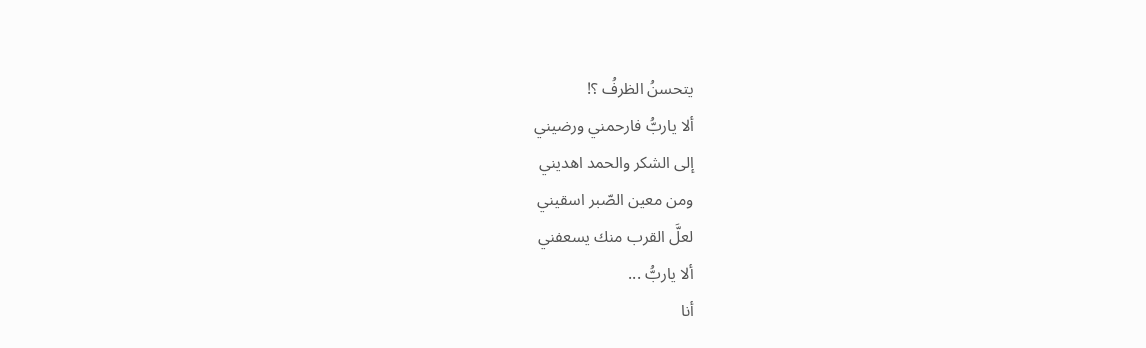يتحسنُ الظرفُ ؟!
ألا ياربُّ فارحمني ورضيني
إلى الشكر والحمد اهديني
ومن معين الصّبر اسقيني
لعلَّ القرب منك يسعفني
ألا ياربُّ ...
أنا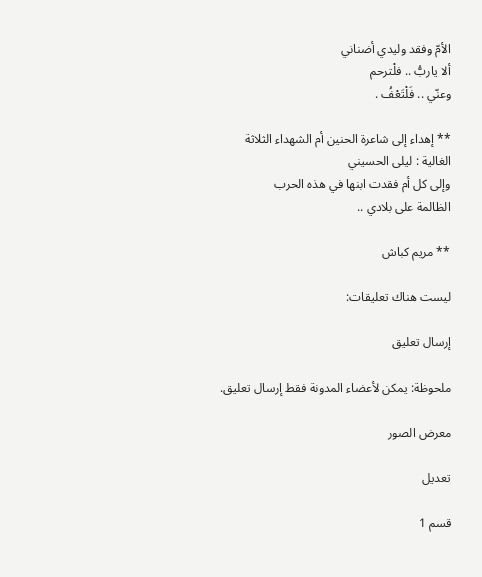الأمّ وفقد وليدي أضناني
ألا ياربُّ .. فلْترحم
وعنّي .. فَلْتَعْفُ .

** إهداء إلى شاعرة الحنين أم الشهداء الثلاثة
الغالية : ليلى الحسيني
وإلى كل أم فقدت ابنها في هذه الحرب
الظالمة على بلادي ..

** مريم كباش

ليست هناك تعليقات:

إرسال تعليق

ملحوظة: يمكن لأعضاء المدونة فقط إرسال تعليق.

معرض الصور

تعديل

قسم 1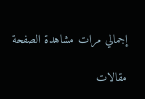إجمالي مرات مشاهدة الصفحة

مقالات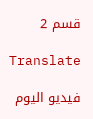قسم 2

Translate

فيديو اليوم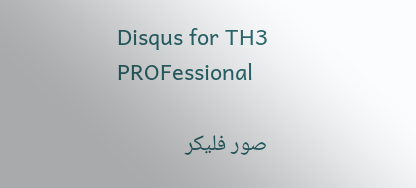Disqus for TH3 PROFessional

صور فليكر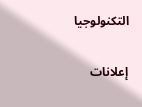التكنولوجيا

إعلانات